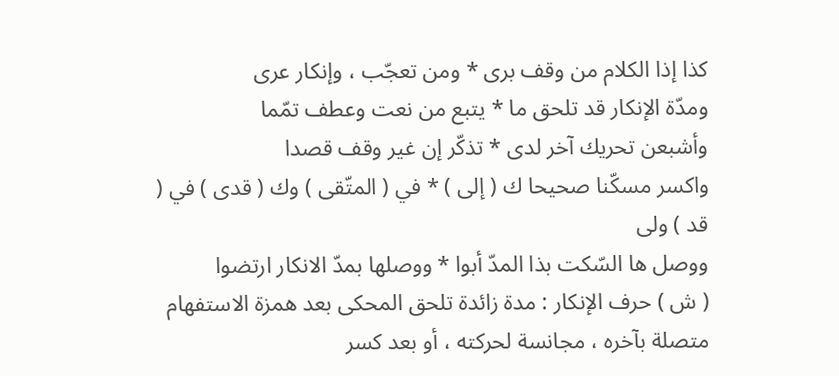كذا إذا الكلام من وقف برى * ومن تعجّب ، وإنكار عرى
ومدّة الإنكار قد تلحق ما * يتبع من نعت وعطف تمّما
وأشبعن تحريك آخر لدى * تذكّر إن غير وقف قصدا
واكسر مسكّنا صحيحا ك ( إلى ) * في ( المتّقى ) وك ( قدى ) في ( قد ) ولى
ووصل ها السّكت بذا المدّ أبوا * ووصلها بمدّ الانكار ارتضوا
( ش ) حرف الإنكار : مدة زائدة تلحق المحكى بعد همزة الاستفهام متصلة بآخره ، مجانسة لحركته ، أو بعد كسر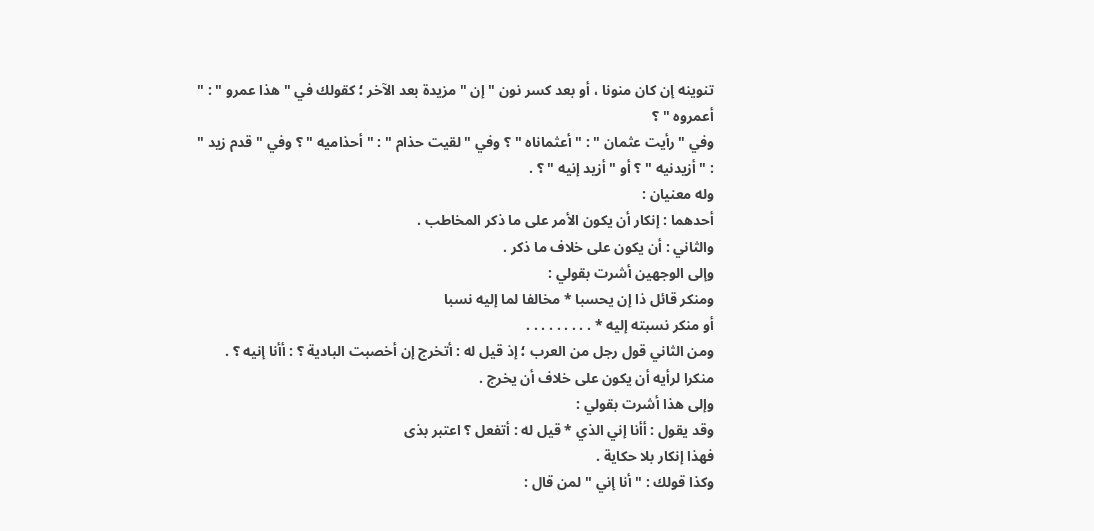تنوينه إن كان منونا ، أو بعد كسر نون " إن " مزيدة بعد الآخر ؛ كقولك في " هذا عمرو " : " أعمروه " ؟
وفي " رأيت عثمان " : " أعثماناه " ؟ وفي " لقيت حذام " : " أحذاميه " ؟ وفي " قدم زيد " : " أزيدنيه " ؟ أو " أزيد إنيه " ؟ .
وله معنيان :
أحدهما : إنكار أن يكون الأمر على ما ذكر المخاطب .
والثاني : أن يكون على خلاف ما ذكر .
وإلى الوجهين أشرت بقولي :
ومنكر قائل ذا إن يحسبا * مخالفا لما إليه نسبا
أو منكر نسبته إليه * . . . . . . . . .
ومن الثاني قول رجل من العرب ؛ إذ قيل له : أتخرج إن أخصبت البادية ؟ : أأنا إنيه ؟ . منكرا لرأيه أن يكون على خلاف أن يخرج .
وإلى هذا أشرت بقولي :
وقد يقول : أأنا إني الذي * قيل له : أتفعل ؟ اعتبر بذى
فهذا إنكار بلا حكاية .
وكذا قولك : " أنا إني " لمن قال :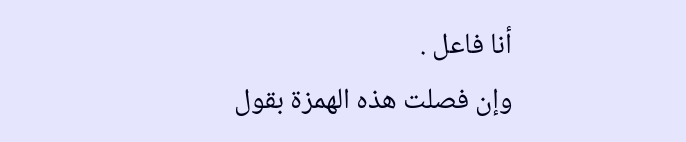أنا فاعل .
وإن فصلت هذه الهمزة بقول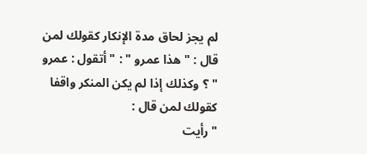لم يجز لحاق مدة الإنكار كقولك لمن قال : " هذا عمرو " : " أتقول : عمرو " ؟ وكذلك إذا لم يكن المنكر واقفا كقولك لمن قال :
" رأيت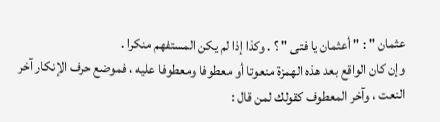عثمان " : " أعثمان يا فتى " ؟ . وكذا إذا لم يكن المستفهم منكرا .
وإن كان الواقع بعد هذه الهمزة منعوتا أو معطوفا ومعطوفا عليه ، فموضع حرف الإنكار آخر النعت ، وآخر المعطوف كقولك لمن قال :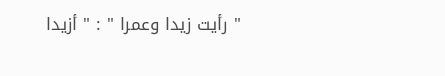" رأيت زيدا وعمرا " : " أزيدا